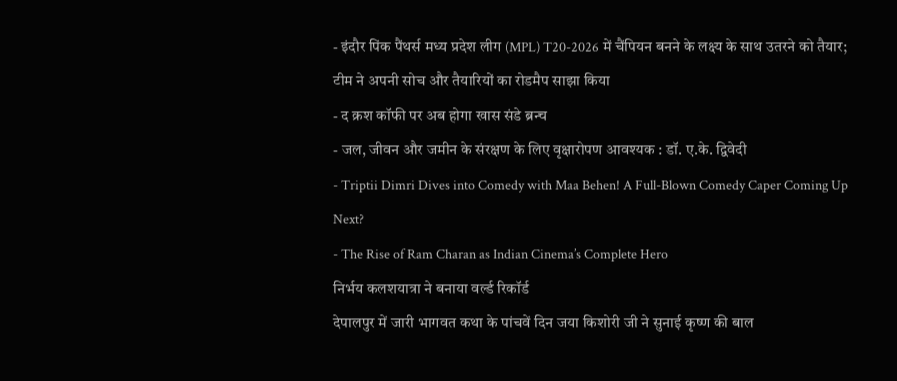- इंदौर पिंक पैंथर्स मध्य प्रदेश लीग (MPL) T20-2026 में चैंपियन बनने के लक्ष्य के साथ उतरने को तैयार; टीम ने अपनी सोच और तैयारियों का रोडमैप साझा किया
- द क्रश कॉफी पर अब होगा खास संडे ब्रन्च
- जल, जीवन और जमीन के संरक्षण के लिए वृक्षारोपण आवश्यक : डॉ. ए.के. द्विवेदी
- Triptii Dimri Dives into Comedy with Maa Behen! A Full-Blown Comedy Caper Coming Up Next?
- The Rise of Ram Charan as Indian Cinema’s Complete Hero
निर्भय कलशयात्रा ने बनाया वर्ल्ड रिकॉर्ड
देपालपुर में जारी भागवत कथा के पांचवें दिन जया किशोरी जी ने सुनाई कृष्ण की बाल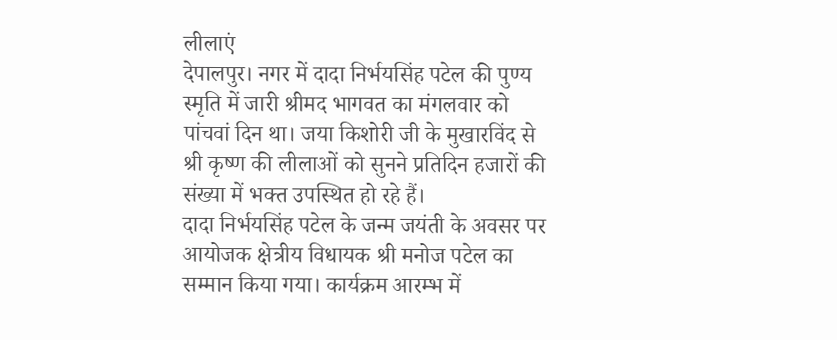लीलाएं
देपालपुर। नगर में दादा निर्भयसिंह पटेल की पुण्य स्मृति में जारी श्रीमद भागवत का मंगलवार को पांचवां दिन था। जया किशोरी जी के मुखारविंद से श्री कृष्ण की लीलाओं को सुनने प्रतिदिन हजारों की संख्या में भक्त उपस्थित हो रहे हैं।
दादा निर्भयसिंह पटेल के जन्म जयंती के अवसर पर आयोजक क्षेत्रीय विधायक श्री मनोज पटेल का सम्मान किया गया। कार्यक्रम आरम्भ में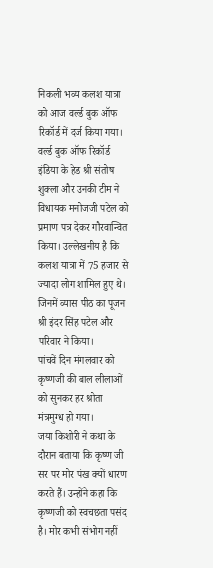निकली भव्य कलश यात्रा को आज वर्ल्ड बुक ऑफ रिकॉर्ड में दर्ज किया गया। वर्ल्ड बुक ऑफ रिकॉर्ड इंडिया के हेड श्री संतोष शुक्ला और उनकी टीम ने विधायक मनोजजी पटेल को प्रमाण पत्र देकर गौरवान्वित किया। उल्लेखनीय है कि कलश यात्रा में 75 हजार से ज्यादा लोग शामिल हुए थे। जिनमें व्यास पीठ का पूजन श्री इंदर सिंह पटेल और परिवार ने किया।
पांचवें दिन मंगलवार को कृष्णजी की बाल लीलाओं को सुनकर हर श्रोता मंत्रमुग्ध हो गया।
जया किशोरी ने कथा के दौरान बताया कि कृष्ण जी सर पर मोर पंख क्यों धारण करते हैं। उन्होंने कहा कि कृष्णजी को स्वचछता पसंद है। मोर कभी संभोग नहीं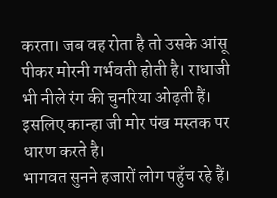करता। जब वह रोता है तो उसके आंसू पीकर मोरनी गर्भवती होती है। राधाजी भी नीले रंग की चुनरिया ओढ़ती हैं। इसलिए कान्हा जी मोर पंख मस्तक पर धारण करते है।
भागवत सुनने हजारों लोग पहुँच रहे हैं।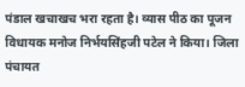पंडाल खचाखच भरा रहता है। व्यास पीठ का पूजन विधायक मनोज निर्भयसिंहजी पटेल ने किया। जिला पंचायत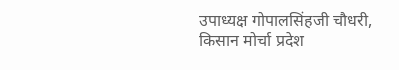उपाध्यक्ष गोपालसिंहजी चौधरी, किसान मोर्चा प्रदेश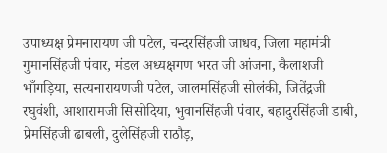उपाध्यक्ष प्रेमनारायण जी पटेल, चन्दरसिंहजी जाधव, जिला महामंत्री गुमानसिंहजी पंवार, मंडल अध्यक्षगण भरत जी आंजना, कैलाशजी भाँगड़िया, सत्यनारायणजी पटेल, जालमसिंहजी सोलंकी, जितेंद्रजी रघुवंशी, आशारामजी सिसोदिया, भुवानसिंहजी पंवार, बहादुरसिंहजी डाबी, प्रेमसिंहजी ढाबली, दुलेसिंहजी राठौड़,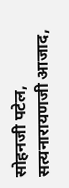सोहनजी पटेल, सत्यनारायणजी आजाद,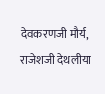देवकरणजी मौर्य, राजेशजी देथलीया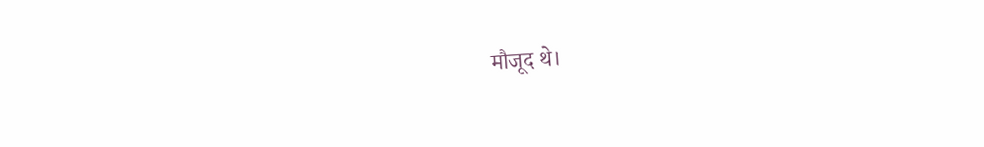मौजूद थे।